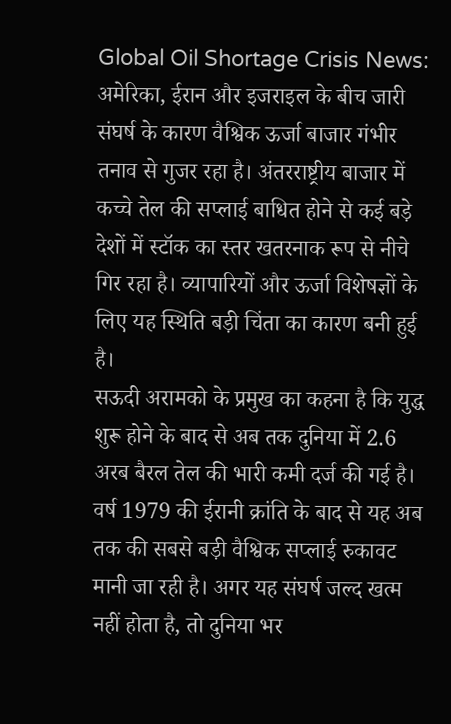Global Oil Shortage Crisis News: अमेरिका, ईरान और इजराइल के बीच जारी संघर्ष के कारण वैश्विक ऊर्जा बाजार गंभीर तनाव से गुजर रहा है। अंतरराष्ट्रीय बाजार में कच्चे तेल की सप्लाई बाधित होने से कई बड़े देशों में स्टॉक का स्तर खतरनाक रूप से नीचे गिर रहा है। व्यापारियों और ऊर्जा विशेषज्ञों के लिए यह स्थिति बड़ी चिंता का कारण बनी हुई है।
सऊदी अरामको के प्रमुख का कहना है कि युद्ध शुरू होने के बाद से अब तक दुनिया में 2.6 अरब बैरल तेल की भारी कमी दर्ज की गई है। वर्ष 1979 की ईरानी क्रांति के बाद से यह अब तक की सबसे बड़ी वैश्विक सप्लाई रुकावट मानी जा रही है। अगर यह संघर्ष जल्द खत्म नहीं होता है, तो दुनिया भर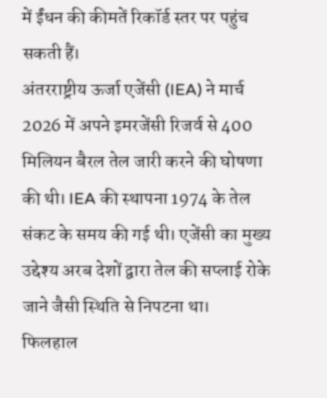में ईंधन की कीमतें रिकॉर्ड स्तर पर पहुंच सकती हैं।
अंतरराष्ट्रीय ऊर्जा एजेंसी (IEA) ने मार्च 2026 में अपने इमरजेंसी रिजर्व से 400 मिलियन बैरल तेल जारी करने की घोषणा की थी। IEA की स्थापना 1974 के तेल संकट के समय की गई थी। एजेंसी का मुख्य उद्देश्य अरब देशों द्वारा तेल की सप्लाई रोके जाने जैसी स्थिति से निपटना था।
फिलहाल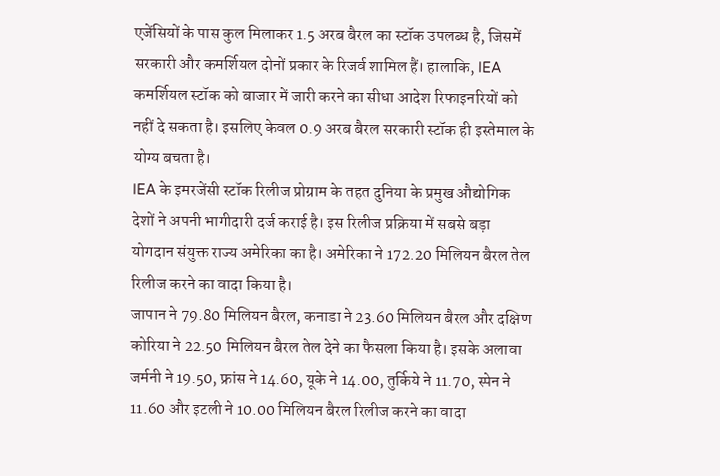एजेंसियों के पास कुल मिलाकर 1.5 अरब बैरल का स्टॉक उपलब्ध है, जिसमें सरकारी और कमर्शियल दोनों प्रकार के रिजर्व शामिल हैं। हालाकि, IEA कमर्शियल स्टॉक को बाजार में जारी करने का सीधा आदेश रिफाइनरियों को नहीं दे सकता है। इसलिए केवल 0.9 अरब बैरल सरकारी स्टॉक ही इस्तेमाल के योग्य बचता है।
IEA के इमरजेंसी स्टॉक रिलीज प्रोग्राम के तहत दुनिया के प्रमुख औद्योगिक देशों ने अपनी भागीदारी दर्ज कराई है। इस रिलीज प्रक्रिया में सबसे बड़ा योगदान संयुक्त राज्य अमेरिका का है। अमेरिका ने 172.20 मिलियन बैरल तेल रिलीज करने का वादा किया है।
जापान ने 79.80 मिलियन बैरल, कनाडा ने 23.60 मिलियन बैरल और दक्षिण कोरिया ने 22.50 मिलियन बैरल तेल देने का फैसला किया है। इसके अलावा जर्मनी ने 19.50, फ्रांस ने 14.60, यूके ने 14.00, तुर्किये ने 11.70, स्पेन ने 11.60 और इटली ने 10.00 मिलियन बैरल रिलीज करने का वादा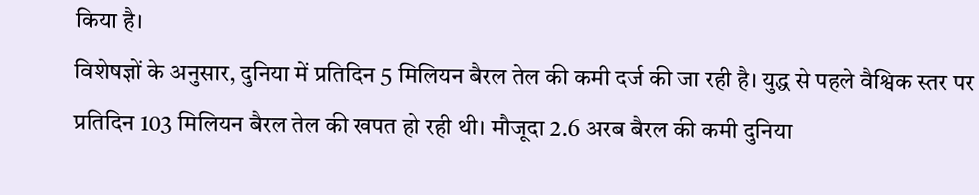किया है।
विशेषज्ञों के अनुसार, दुनिया में प्रतिदिन 5 मिलियन बैरल तेल की कमी दर्ज की जा रही है। युद्ध से पहले वैश्विक स्तर पर प्रतिदिन 103 मिलियन बैरल तेल की खपत हो रही थी। मौजूदा 2.6 अरब बैरल की कमी दुनिया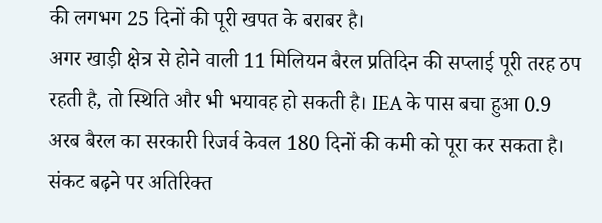की लगभग 25 दिनों की पूरी खपत के बराबर है।
अगर खाड़ी क्षेत्र से होने वाली 11 मिलियन बैरल प्रतिदिन की सप्लाई पूरी तरह ठप रहती है, तो स्थिति और भी भयावह हो सकती है। IEA के पास बचा हुआ 0.9 अरब बैरल का सरकारी रिजर्व केवल 180 दिनों की कमी को पूरा कर सकता है। संकट बढ़ने पर अतिरिक्त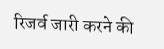रिजर्व जारी करने की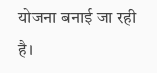योजना बनाई जा रही है।